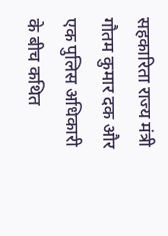सहकारिता राज्य मंत्री गौतम कुमार दक और एक पुलिस अधिकारी के बीच कथित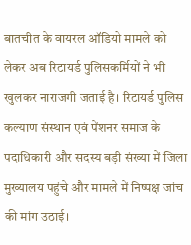बातचीत के वायरल ऑडियो मामले को लेकर अब रिटायर्ड पुलिसकर्मियों ने भी खुलकर नाराजगी जताई है। रिटायर्ड पुलिस कल्याण संस्थान एवं पेंशनर समाज के पदाधिकारी और सदस्य बड़ी संख्या में जिला मुख्यालय पहुंचे और मामले में निष्पक्ष जांच की मांग उठाई।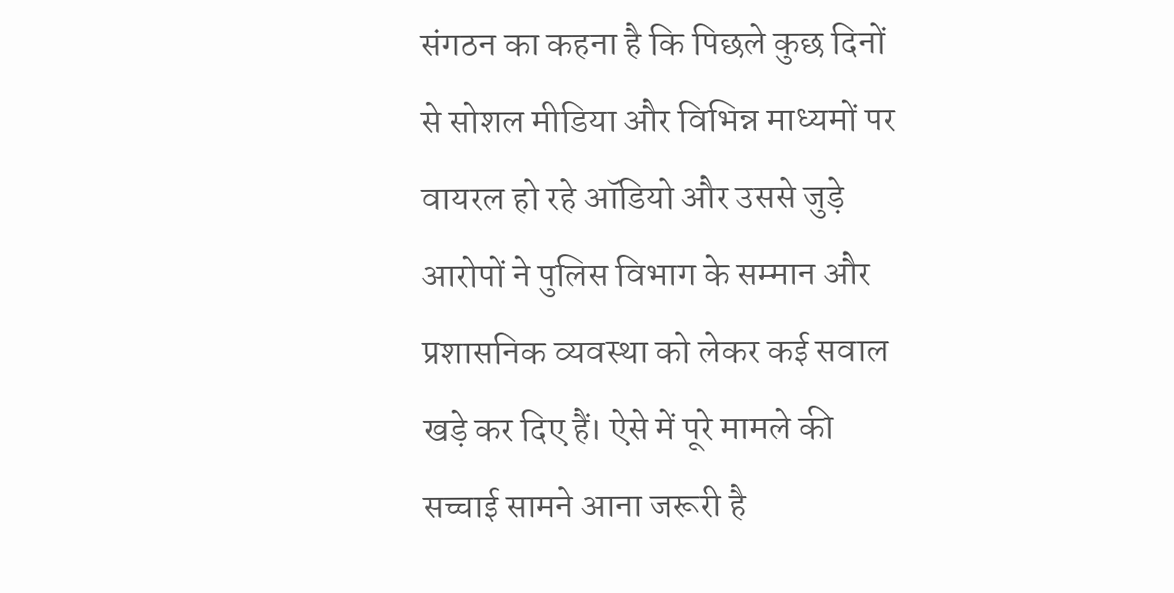संगठन का कहना है कि पिछले कुछ दिनों से सोशल मीडिया और विभिन्न माध्यमों पर वायरल हो रहे ऑडियो और उससे जुड़े आरोपों ने पुलिस विभाग के सम्मान और प्रशासनिक व्यवस्था को लेकर कई सवाल खड़े कर दिए हैं। ऐसे में पूरे मामले की सच्चाई सामने आना जरूरी है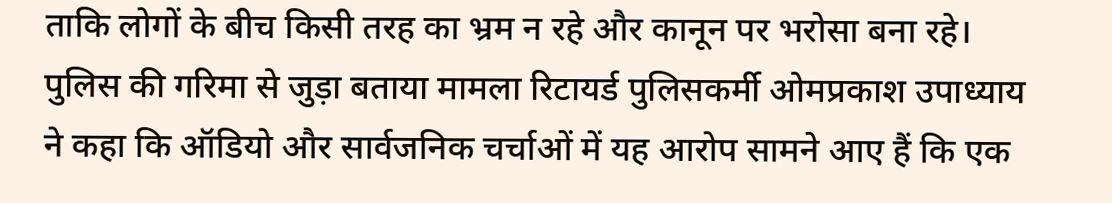ताकि लोगों के बीच किसी तरह का भ्रम न रहे और कानून पर भरोसा बना रहे। पुलिस की गरिमा से जुड़ा बताया मामला रिटायर्ड पुलिसकर्मी ओमप्रकाश उपाध्याय ने कहा कि ऑडियो और सार्वजनिक चर्चाओं में यह आरोप सामने आए हैं कि एक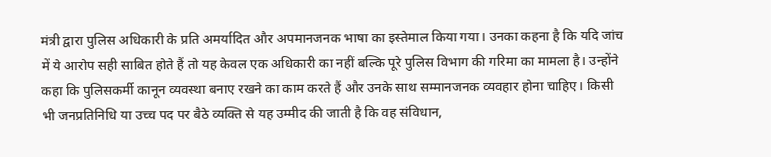मंत्री द्वारा पुलिस अधिकारी के प्रति अमर्यादित और अपमानजनक भाषा का इस्तेमाल किया गया। उनका कहना है कि यदि जांच में ये आरोप सही साबित होते हैं तो यह केवल एक अधिकारी का नहीं बल्कि पूरे पुलिस विभाग की गरिमा का मामला है। उन्होंने कहा कि पुलिसकर्मी कानून व्यवस्था बनाए रखने का काम करते हैं और उनके साथ सम्मानजनक व्यवहार होना चाहिए। किसी भी जनप्रतिनिधि या उच्च पद पर बैठे व्यक्ति से यह उम्मीद की जाती है कि वह संविधान,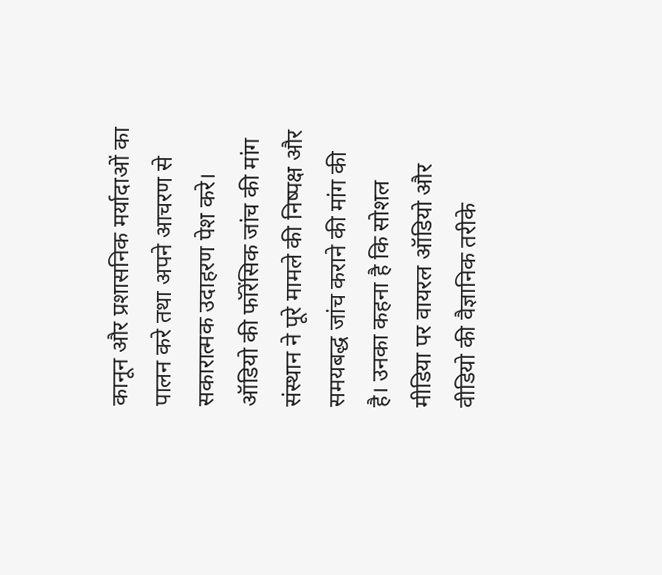कानून और प्रशासनिक मर्यादाओं का पालन करे तथा अपने आचरण से सकारात्मक उदाहरण पेश करे। ऑडियो की फॉरेंसिक जांच की मांग संस्थान ने पूरे मामले की निष्पक्ष और समयबद्ध जांच कराने की मांग की है। उनका कहना है कि सोशल मीडिया पर वायरल ऑडियो और वीडियो की वैज्ञानिक तरीके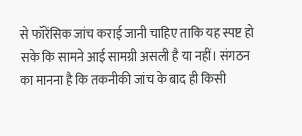से फॉरेंसिक जांच कराई जानी चाहिए ताकि यह स्पष्ट हो सके कि सामने आई सामग्री असली है या नहीं। संगठन का मानना है कि तकनीकी जांच के बाद ही किसी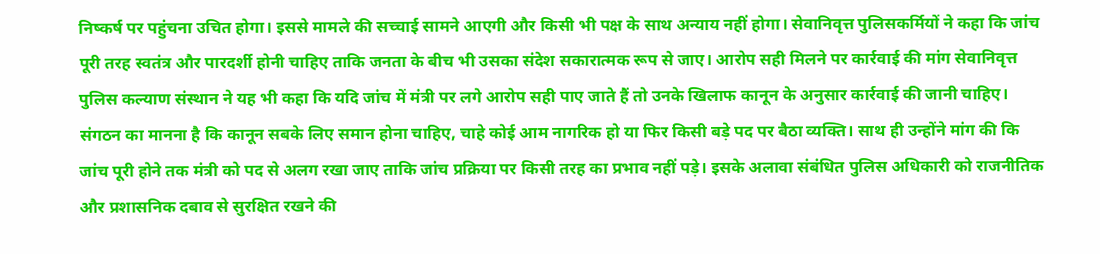निष्कर्ष पर पहुंचना उचित होगा। इससे मामले की सच्चाई सामने आएगी और किसी भी पक्ष के साथ अन्याय नहीं होगा। सेवानिवृत्त पुलिसकर्मियों ने कहा कि जांच पूरी तरह स्वतंत्र और पारदर्शी होनी चाहिए ताकि जनता के बीच भी उसका संदेश सकारात्मक रूप से जाए। आरोप सही मिलने पर कार्रवाई की मांग सेवानिवृत्त पुलिस कल्याण संस्थान ने यह भी कहा कि यदि जांच में मंत्री पर लगे आरोप सही पाए जाते हैं तो उनके खिलाफ कानून के अनुसार कार्रवाई की जानी चाहिए। संगठन का मानना है कि कानून सबके लिए समान होना चाहिए, चाहे कोई आम नागरिक हो या फिर किसी बड़े पद पर बैठा व्यक्ति। साथ ही उन्होंने मांग की कि जांच पूरी होने तक मंत्री को पद से अलग रखा जाए ताकि जांच प्रक्रिया पर किसी तरह का प्रभाव नहीं पड़े। इसके अलावा संबंधित पुलिस अधिकारी को राजनीतिक और प्रशासनिक दबाव से सुरक्षित रखने की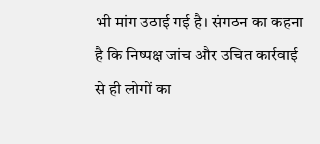भी मांग उठाई गई है। संगठन का कहना है कि निष्पक्ष जांच और उचित कार्रवाई से ही लोगों का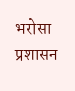भरोसा प्रशासन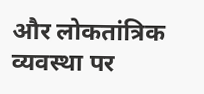और लोकतांत्रिक व्यवस्था पर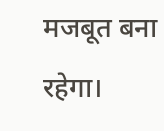मजबूत बना रहेगा।